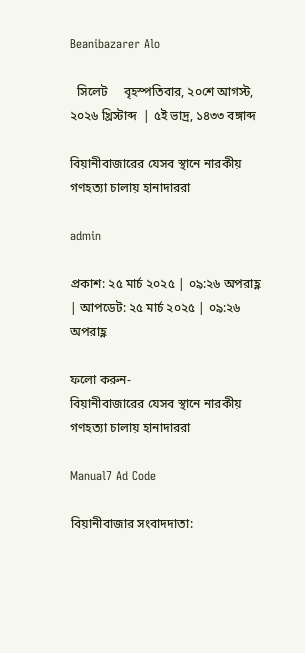Beanibazarer Alo

  সিলেট     বৃহস্পতিবার, ২০শে আগস্ট, ২০২৬ খ্রিস্টাব্দ  | ৫ই ভাদ্র, ১৪৩৩ বঙ্গাব্দ

বিয়ানীবাজারের যেসব স্থানে নারকীয় গণহত্যা চালায় হানাদাররা

admin

প্রকাশ: ২৫ মার্চ ২০২৫ | ০৯:২৬ অপরাহ্ণ | আপডেট: ২৫ মার্চ ২০২৫ | ০৯:২৬ অপরাহ্ণ

ফলো করুন-
বিয়ানীবাজারের যেসব স্থানে নারকীয় গণহত্যা চালায় হানাদাররা

Manual7 Ad Code

বিয়ানীবাজার সংবাদদাতা: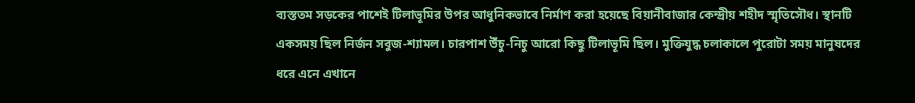ব্যস্ততম সড়কের পাশেই টিলাভূমির উপর আধুনিকভাবে নির্মাণ করা হয়েছে বিয়ানীবাজার কেন্দ্রীয় শহীদ স্মৃতিসৌধ। স্থানটি একসময় ছিল নির্জন সবুজ-শ্যামল। চারপাশ উঁচু-নিচু আরো কিছু টিলাভূমি ছিল। মুক্তিযুদ্ধ চলাকালে পুরোটা সময় মানুষদের ধরে এনে এখানে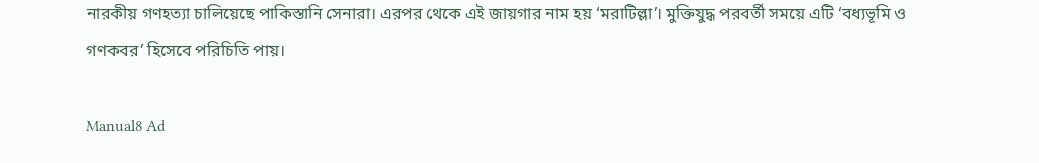নারকীয় গণহত্যা চালিয়েছে পাকিস্তানি সেনারা। এরপর থেকে এই জায়গার নাম হয় ‘মরাটিল্লা’। মুক্তিযুদ্ধ পরবর্তী সময়ে এটি ‘বধ্যভূমি ও গণকবর’ হিসেবে পরিচিতি পায়।

Manual8 Ad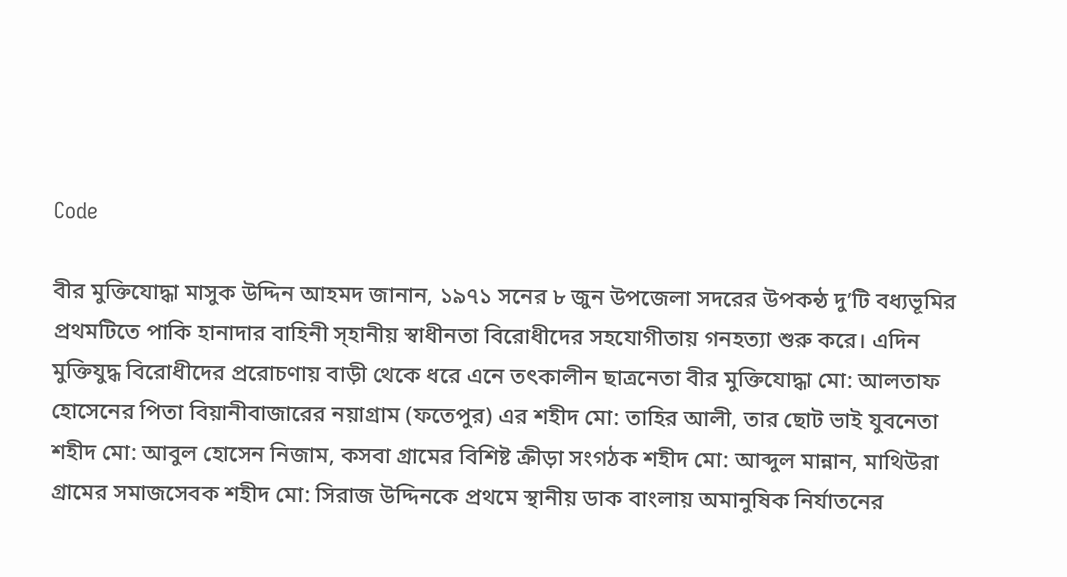Code

বীর মুক্তিযোদ্ধা মাসুক উদ্দিন আহমদ জানান, ১৯৭১ সনের ৮ জুন উপজেলা সদরের উপকন্ঠ দু’টি বধ্যভূমির প্রথমটিতে পাকি হানাদার বাহিনী স্হানীয় স্বাধীনতা বিরোধীদের সহযোগীতায় গনহত্যা শুরু করে। এদিন মুক্তিযুদ্ধ বিরোধীদের প্ররোচণায় বাড়ী থেকে ধরে এনে তৎকালীন ছাত্রনেতা বীর মুক্তিযোদ্ধা মো: আলতাফ হোসেনের পিতা বিয়ানীবাজারের নয়াগ্রাম (ফতেপুর) এর শহীদ মো: তাহির আলী, তার ছোট ভাই যুবনেতা শহীদ মো: আবুল হোসেন নিজাম, কসবা গ্রামের বিশিষ্ট ক্রীড়া সংগঠক শহীদ মো: আব্দুল মান্নান, মাথিউরা গ্রামের সমাজসেবক শহীদ মো: সিরাজ উদ্দিনকে প্রথমে স্থানীয় ডাক বাংলায় অমানুষিক নির্যাতনের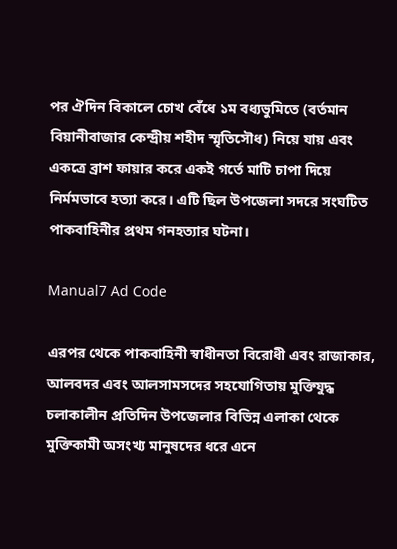পর ঐদিন বিকালে চোখ বেঁধে ১ম বধ্যভুমিতে (বর্তমান বিয়ানীবাজার কেন্দ্রীয় শহীদ স্মৃতিসৌধ) নিয়ে যায় এবং একত্রে ব্রাশ ফায়ার করে একই গর্তে মাটি চাপা দিয়ে নির্মমভাবে হত্যা করে। এটি ছিল উপজেলা সদরে সংঘটিত পাকবাহিনীর প্রথম গনহত্যার ঘটনা।

Manual7 Ad Code

এরপর থেকে পাকবাহিনী স্বাধীনতা বিরোধী এবং রাজাকার, আলবদর এবং আলসামসদের সহযোগিতায় মুক্তিযুদ্ধ চলাকালীন প্রতিদিন উপজেলার বিভিন্ন এলাকা থেকে মুক্তিকামী অসংখ্য মানুষদের ধরে এনে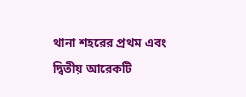থানা শহরের প্রথম এবং দ্বিতীয় আরেকটি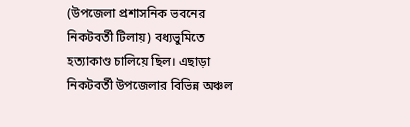(উপজেলা প্রশাসনিক ভবনের নিকটবর্তী টিলায়) বধ্যভুমিতে হত্যাকাণ্ড চালিয়ে ছিল। এছাড়া নিকটবর্তী উপজেলার বিভিন্ন অঞ্চল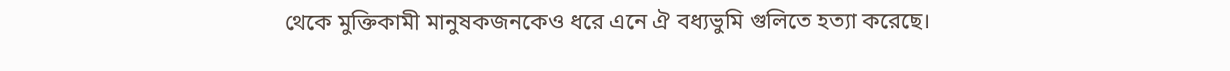থেকে মুক্তিকামী মানুষকজনকেও ধরে এনে ঐ বধ্যভুমি গুলিতে হত্যা করেছে।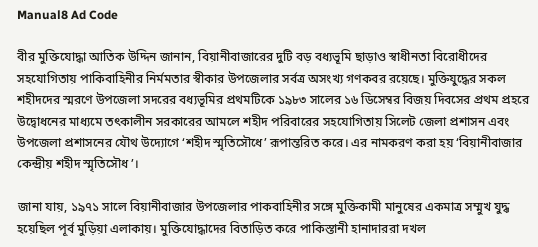Manual8 Ad Code

বীর মুক্তিযোদ্ধা আতিক উদ্দিন জানান, বিয়ানীবাজারের দুটি বড় বধ্যভূমি ছাড়াও স্বাধীনতা বিরোধীদের সহযোগিতায় পাকিবাহিনীর নির্মমতার স্বীকার উপজেলার সর্বত্র অসংখ্য গণকবর রয়েছে। মুক্তিযুদ্ধের সকল শহীদদের স্মরণে উপজেলা সদরের বধ্যভূমির প্রথমটিকে ১৯৮৩ সালের ১৬ ডিসেম্বর বিজয় দিবসের প্রথম প্রহরে উদ্বোধনের মাধ্যমে তৎকালীন সরকারের আমলে শহীদ পরিবারের সহযোগিতায় সিলেট জেলা প্রশাসন এবং উপজেলা প্রশাসনের যৌথ উদ্যোগে ‘শহীদ স্মৃতিসৌধে’ রূপান্তরিত করে। এর নামকরণ করা হয় ‘বিয়ানীবাজার কেন্দ্রীয় শহীদ স্মৃতিসৌধ’।

জানা যায়, ১৯৭১ সালে বিয়ানীবাজার উপজেলার পাকবাহিনীর সঙ্গে মুক্তিকামী মানুষের একমাত্র সম্মুখ যুদ্ধ হয়েছিল পূর্ব মুড়িয়া এলাকায়। মুক্তিযোদ্ধাদের বিতাড়িত করে পাকিস্তানী হানাদাররা দখল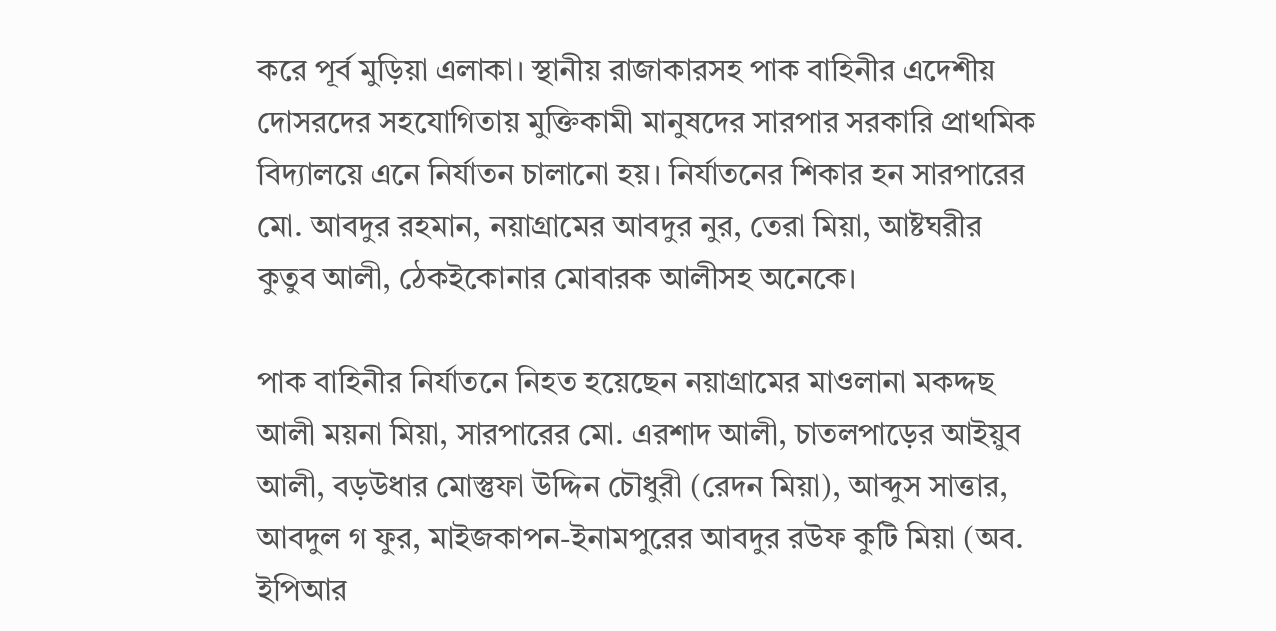করে পূর্ব মুড়িয়া এলাকা। স্থানীয় রাজাকারসহ পাক বাহিনীর এদেশীয় দোসরদের সহযোগিতায় মুক্তিকামী মানুষদের সারপার সরকারি প্রাথমিক বিদ্যালয়ে এনে নির্যাতন চালানো হয়। নির্যাতনের শিকার হন সারপারের মো. আবদুর রহমান, নয়াগ্রামের আবদুর নুর, তেরা মিয়া, আষ্টঘরীর কুতুব আলী, ঠেকইকোনার মোবারক আলীসহ অনেকে।

পাক বাহিনীর নির্যাতনে নিহত হয়েছেন নয়াগ্রামের মাওলানা মকদ্দছ আলী ময়না মিয়া, সারপারের মো. এরশাদ আলী, চাতলপাড়ের আইয়ুব আলী, বড়উধার মোস্তুফা উদ্দিন চৌধুরী (রেদন মিয়া), আব্দুস সাত্তার, আবদুল গ ফুর, মাইজকাপন-ইনামপুরের আবদুর রউফ কুটি মিয়া (অব. ইপিআর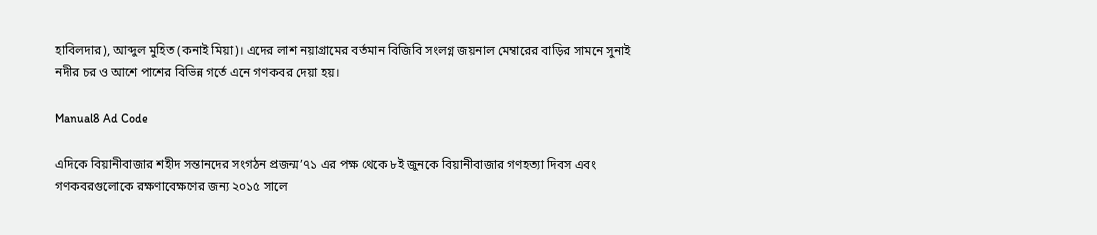হাবিলদার), আব্দুল মুহিত (কনাই মিয়া)। এদের লাশ নয়াগ্রামের বর্তমান বিজিবি সংলগ্ন জয়নাল মেম্বারের বাড়ির সামনে সুনাই নদীর চর ও আশে পাশের বিভিন্ন গর্তে এনে গণকবর দেয়া হয়।

Manual8 Ad Code

এদিকে বিয়ানীবাজার শহীদ সন্তানদের সংগঠন প্রজন্ম’৭১ এর পক্ষ থেকে ৮ই জুনকে বিয়ানীবাজার গণহত্যা দিবস এবং গণকবরগুলোকে রক্ষণাবেক্ষণের জন্য ২০১৫ সালে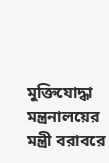মুক্তিযোদ্ধা মন্ত্রনালয়ের মন্ত্রী বরাবরে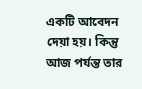একটি আবেদন দেয়া হয়। কিন্তু আজ পর্যন্ত তার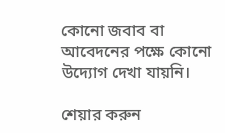কোনো জবাব বা আবেদনের পক্ষে কোনো উদ্যোগ দেখা যায়নি।

শেয়ার করুন